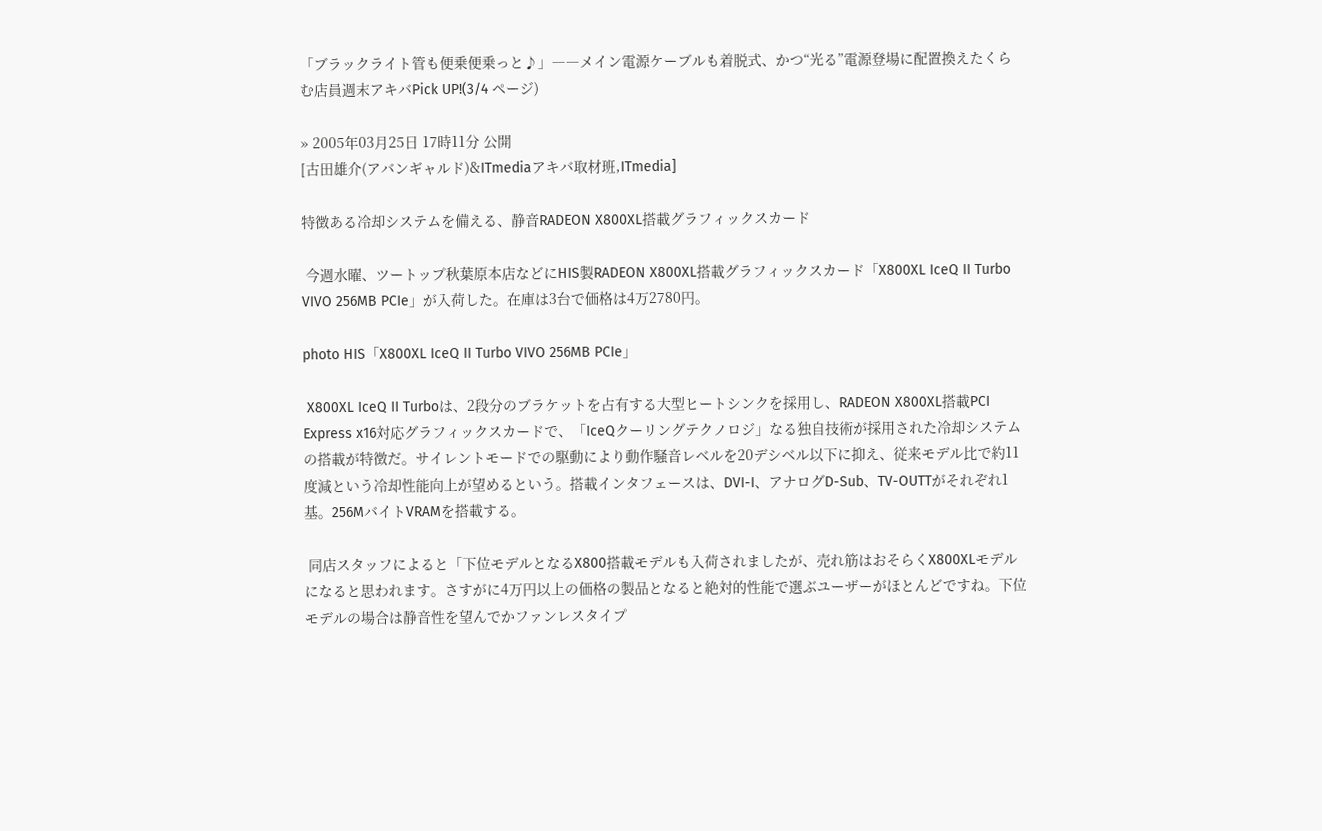「ブラックライト管も便乗便乗っと♪」――メイン電源ケーブルも着脱式、かつ“光る”電源登場に配置換えたくらむ店員週末アキバPick UP!(3/4 ページ)

» 2005年03月25日 17時11分 公開
[古田雄介(アバンギャルド)&ITmediaアキバ取材班,ITmedia]

特徴ある冷却システムを備える、静音RADEON X800XL搭載グラフィックスカード

 今週水曜、ツートップ秋葉原本店などにHIS製RADEON X800XL搭載グラフィックスカード「X800XL IceQ II Turbo VIVO 256MB PCIe」が入荷した。在庫は3台で価格は4万2780円。

photo HIS「X800XL IceQ II Turbo VIVO 256MB PCIe」

 X800XL IceQ II Turboは、2段分のブラケットを占有する大型ヒートシンクを採用し、RADEON X800XL搭載PCI Express x16対応グラフィックスカードで、「IceQクーリングテクノロジ」なる独自技術が採用された冷却システムの搭載が特徴だ。サイレントモードでの駆動により動作騒音レベルを20デシベル以下に抑え、従来モデル比で約11度減という冷却性能向上が望めるという。搭載インタフェースは、DVI-I、アナログD-Sub、TV-OUTTがそれぞれ1基。256MバイトVRAMを搭載する。

 同店スタッフによると「下位モデルとなるX800搭載モデルも入荷されましたが、売れ筋はおそらくX800XLモデルになると思われます。さすがに4万円以上の価格の製品となると絶対的性能で選ぶユーザーがほとんどですね。下位モデルの場合は静音性を望んでかファンレスタイプ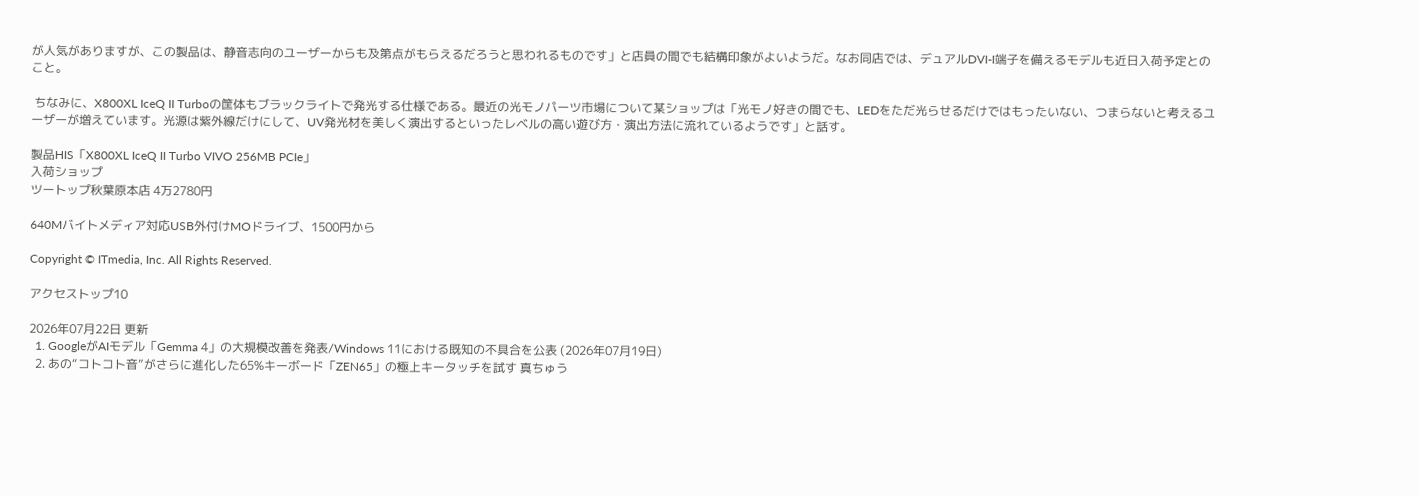が人気がありますが、この製品は、静音志向のユーザーからも及第点がもらえるだろうと思われるものです」と店員の間でも結構印象がよいようだ。なお同店では、デュアルDVI-I端子を備えるモデルも近日入荷予定とのこと。

 ちなみに、X800XL IceQ II Turboの筐体もブラックライトで発光する仕様である。最近の光モノパーツ市場について某ショップは「光モノ好きの間でも、LEDをただ光らせるだけではもったいない、つまらないと考えるユーザーが増えています。光源は紫外線だけにして、UV発光材を美しく演出するといったレベルの高い遊び方・演出方法に流れているようです」と話す。

製品HIS「X800XL IceQ II Turbo VIVO 256MB PCIe」
入荷ショップ
ツートップ秋葉原本店 4万2780円

640Mバイトメディア対応USB外付けMOドライブ、1500円から

Copyright © ITmedia, Inc. All Rights Reserved.

アクセストップ10

2026年07月22日 更新
  1. GoogleがAIモデル「Gemma 4」の大規模改善を発表/Windows 11における既知の不具合を公表 (2026年07月19日)
  2. あの“コトコト音”がさらに進化した65%キーボード「ZEN65」の極上キータッチを試す 真ちゅう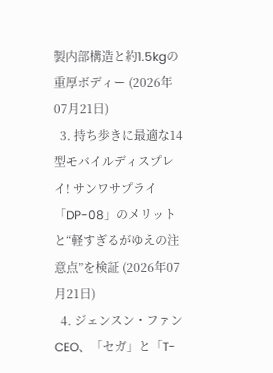製内部構造と約1.5kgの重厚ボディー (2026年07月21日)
  3. 持ち歩きに最適な14型モバイルディスプレイ! サンワサプライ「DP-08」のメリットと“軽すぎるがゆえの注意点”を検証 (2026年07月21日)
  4. ジェンスン・ファンCEO、「セガ」と「T-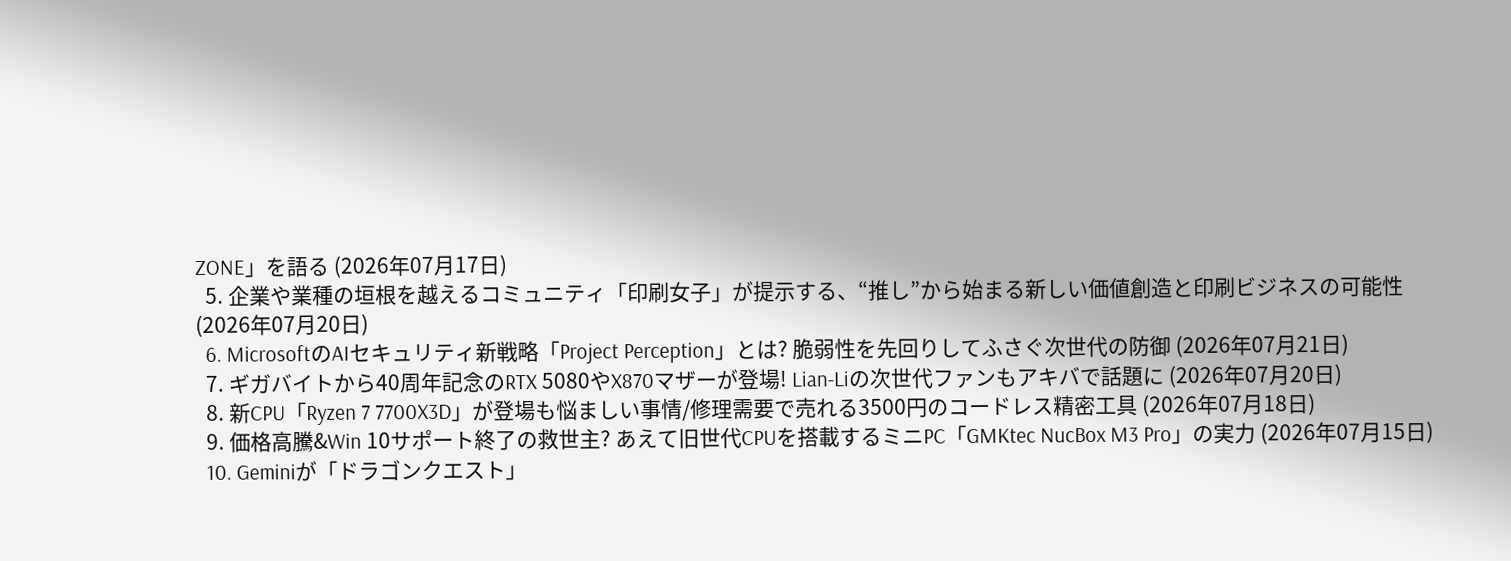ZONE」を語る (2026年07月17日)
  5. 企業や業種の垣根を越えるコミュニティ「印刷女子」が提示する、“推し”から始まる新しい価値創造と印刷ビジネスの可能性 (2026年07月20日)
  6. MicrosoftのAIセキュリティ新戦略「Project Perception」とは? 脆弱性を先回りしてふさぐ次世代の防御 (2026年07月21日)
  7. ギガバイトから40周年記念のRTX 5080やX870マザーが登場! Lian-Liの次世代ファンもアキバで話題に (2026年07月20日)
  8. 新CPU「Ryzen 7 7700X3D」が登場も悩ましい事情/修理需要で売れる3500円のコードレス精密工具 (2026年07月18日)
  9. 価格高騰&Win 10サポート終了の救世主? あえて旧世代CPUを搭載するミニPC「GMKtec NucBox M3 Pro」の実力 (2026年07月15日)
  10. Geminiが「ドラゴンクエスト」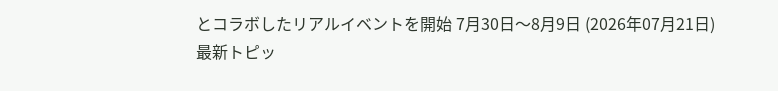とコラボしたリアルイベントを開始 7月30日〜8月9日 (2026年07月21日)
最新トピッ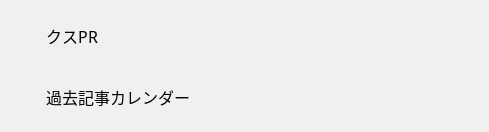クスPR

過去記事カレンダー